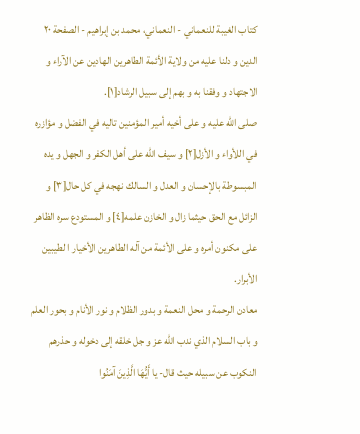كتاب الغيبة للنعماني - النعماني، محمد بن إبراهيم - الصفحة ٢٠
الدين و دلنا عليه من ولاية الأئمة الطاهرين الهادين عن الآراء و الاجتهاد و وفقنا به و بهم إلى سبيل الرشاد[١].
صلى الله عليه و على أخيه أمير المؤمنين تاليه في الفضل و مؤازره في اللأواء و الأزل[٢] و سيف الله على أهل الكفر و الجهل و يده المبسوطة بالإحسان و العدل و السالك نهجه في كل حال[٣] و الزائل مع الحق حيثما زال و الخازن علمه[٤] و المستودع سره الظاهر على مكنون أمره و على الأئمة من آله الطاهرين الأخيار ا لطيبين الأبرار.
معادن الرحمة و محل النعمة و بدور الظلام و نور الأنام و بحور العلم و باب السلام الذي ندب الله عز و جل خلقه إلى دخوله و حذرهم النكوب عن سبيله حيث قال- يا أَيُّهَا الَّذِينَ آمَنُوا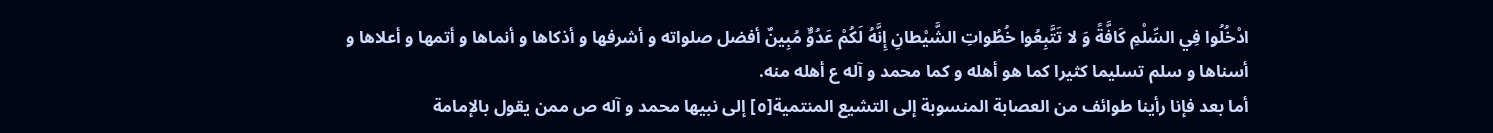ادْخُلُوا فِي السِّلْمِ كَافَّةً وَ لا تَتَّبِعُوا خُطُواتِ الشَّيْطانِ إِنَّهُ لَكُمْ عَدُوٌّ مُبِينٌ أفضل صلواته و أشرفها و أذكاها و أنماها و أتمها و أعلاها و أسناها و سلم تسليما كثيرا كما هو أهله و كما محمد و آله ع أهله منه.
أما بعد فإنا رأينا طوائف من العصابة المنسوبة إلى التشيع المنتمية[٥] إلى نبيها محمد و آله ص ممن يقول بالإمامة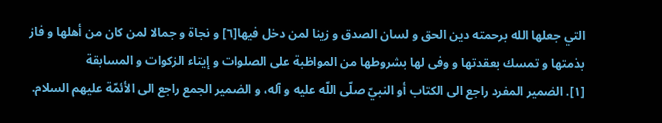التي جعلها الله برحمته دين الحق و لسان الصدق و زينا لمن دخل فيها[٦] و نجاة و جمالا لمن كان من أهلها و فاز بذمتها و تمسك بعقدتها و وفى لها بشروطها من المواظبة على الصلوات و إيتاء الزكوات و المسابقة
[١]. الضمير المفرد راجع الى الكتاب أو النبيّ صلّى اللّه عليه و آله، و الضمير الجمع راجع الى الأئمّة عليهم السلام.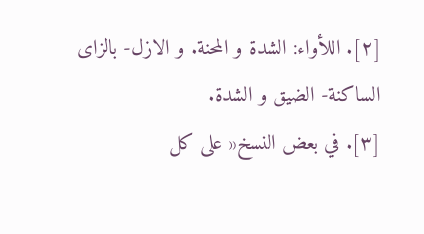[٢]. اللأواء: الشدة و المحنة. و الازل- بالزاى الساكنة- الضيق و الشدة.
[٣]. في بعض النسخ« على كل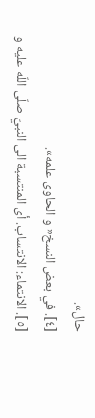حال».
[٤]. في بعض النسخ« و الحاوى علمه».
[٥]. الانتماء: الانتساب. أى المنتسبة الى النبيّ صلّى اللّه عليه و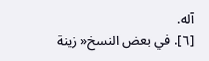آله.
[٦]. في بعض النسخ« زينة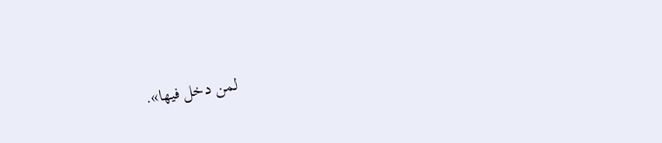لمن دخل فيها».